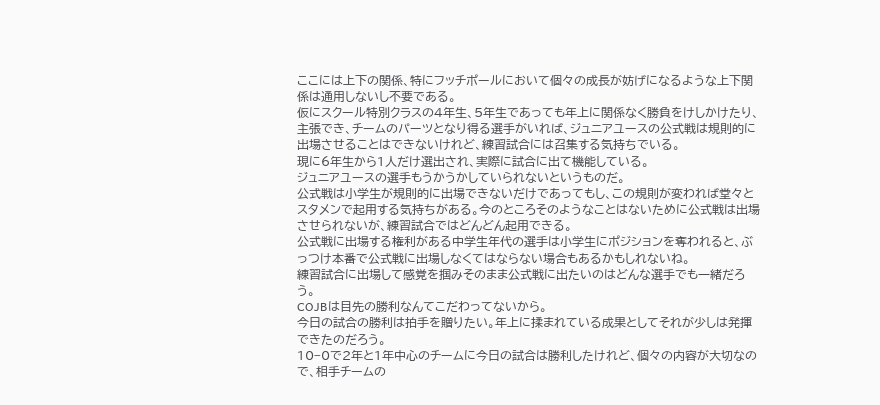ここには上下の関係、特にフッチポールにおいて個々の成長が妨げになるような上下関係は通用しないし不要である。
仮にスクール特別クラスの4年生、5年生であっても年上に関係なく勝負をけしかけたり、主張でき、チームのパーツとなり得る選手がいれば、ジュニアユースの公式戦は規則的に出場させることはできないけれど、練習試合には召集する気持ちでいる。
現に6年生から1人だけ選出され、実際に試合に出て機能している。
ジュニアユースの選手もうかうかしていられないというものだ。
公式戦は小学生が規則的に出場できないだけであってもし、この規則が変われば堂々とスタメンで起用する気持ちがある。今のところそのようなことはないために公式戦は出場させられないが、練習試合ではどんどん起用できる。
公式戦に出場する権利がある中学生年代の選手は小学生にポジションを奪われると、ぶっつけ本番で公式戦に出場しなくてはならない場合もあるかもしれないね。
練習試合に出場して感覚を掴みそのまま公式戦に出たいのはどんな選手でも一緒だろう。
COJBは目先の勝利なんてこだわってないから。
今日の試合の勝利は拍手を贈りたい。年上に揉まれている成果としてそれが少しは発揮できたのだろう。
10−0で2年と1年中心のチームに今日の試合は勝利したけれど、個々の内容が大切なので、相手チームの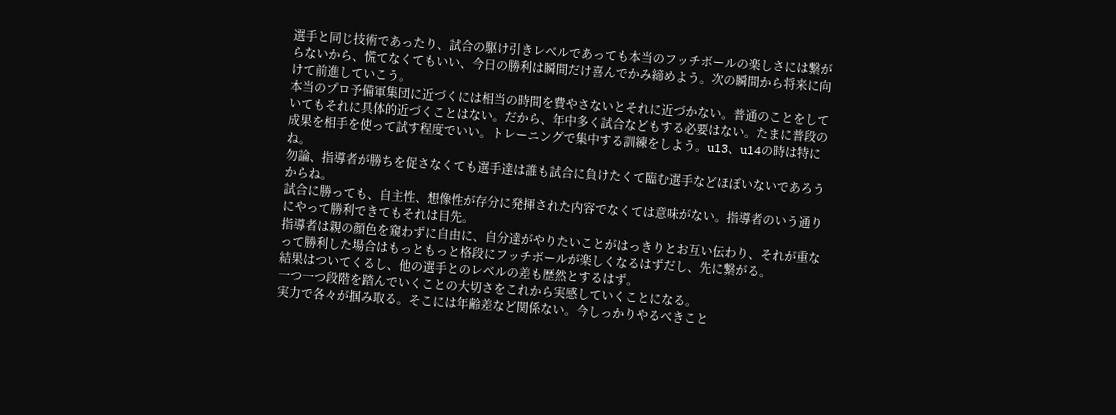選手と同じ技術であったり、試合の駆け引きレベルであっても本当のフッチボールの楽しさには繋がらないから、慌てなくてもいい、今日の勝利は瞬間だけ喜んでかみ締めよう。次の瞬間から将来に向けて前進していこう。
本当のプロ予備軍集団に近づくには相当の時間を費やさないとそれに近づかない。普通のことをしていてもそれに具体的近づくことはない。だから、年中多く試合などもする必要はない。たまに普段の成果を相手を使って試す程度でいい。トレーニングで集中する訓練をしよう。u13、u14の時は特にね。
勿論、指導者が勝ちを促さなくても選手達は誰も試合に負けたくて臨む選手などほぼいないであろうからね。
試合に勝っても、自主性、想像性が存分に発揮された内容でなくては意味がない。指導者のいう通りにやって勝利できてもそれは目先。
指導者は親の顔色を窺わずに自由に、自分達がやりたいことがはっきりとお互い伝わり、それが重なって勝利した場合はもっともっと格段にフッチボールが楽しくなるはずだし、先に繋がる。
結果はついてくるし、他の選手とのレベルの差も歴然とするはず。
一つ一つ段階を踏んでいくことの大切さをこれから実感していくことになる。
実力で各々が掴み取る。そこには年齢差など関係ない。今しっかりやるべきこと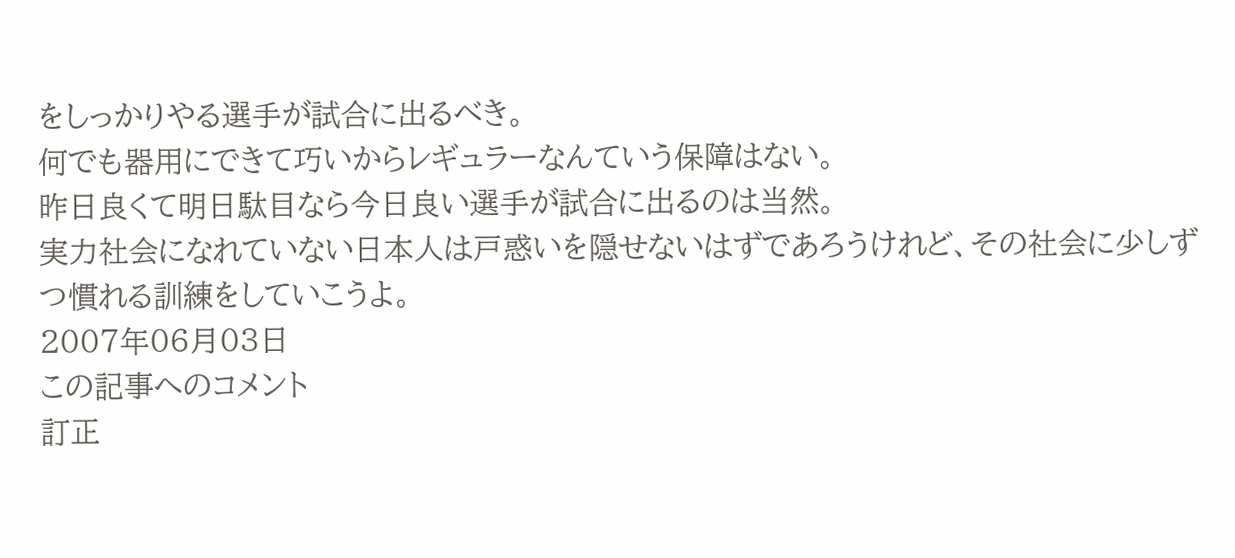をしっかりやる選手が試合に出るべき。
何でも器用にできて巧いからレギュラーなんていう保障はない。
昨日良くて明日駄目なら今日良い選手が試合に出るのは当然。
実力社会になれていない日本人は戸惑いを隠せないはずであろうけれど、その社会に少しずつ慣れる訓練をしていこうよ。
2007年06月03日
この記事へのコメント
訂正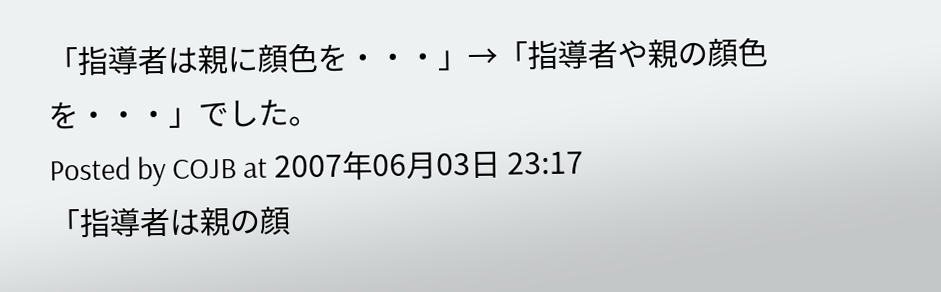「指導者は親に顔色を・・・」→「指導者や親の顔色を・・・」でした。
Posted by COJB at 2007年06月03日 23:17
「指導者は親の顔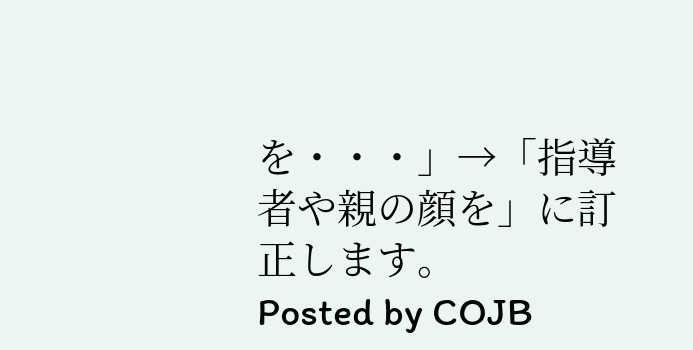を・・・」→「指導者や親の顔を」に訂正します。
Posted by COJB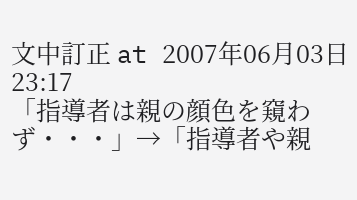文中訂正 at 2007年06月03日 23:17
「指導者は親の顔色を窺わず・・・」→「指導者や親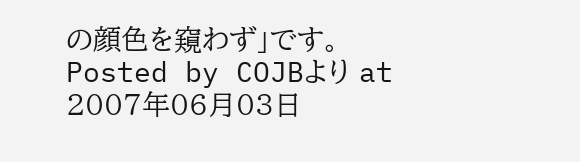の顔色を窺わず」です。
Posted by COJBより at 2007年06月03日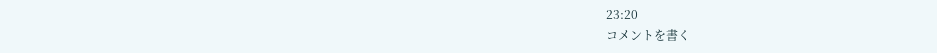23:20
コメントを書く